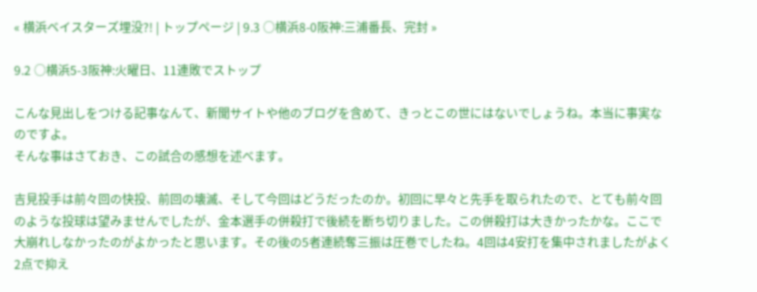« 横浜ベイスターズ埋没?! | トップページ | 9.3 ○横浜8-0阪神:三浦番長、完封 »

9.2 ○横浜5-3阪神:火曜日、11連敗でストップ

こんな見出しをつける記事なんて、新聞サイトや他のブログを含めて、きっとこの世にはないでしょうね。本当に事実なのですよ。
そんな事はさておき、この試合の感想を述べます。

吉見投手は前々回の快投、前回の壊滅、そして今回はどうだったのか。初回に早々と先手を取られたので、とても前々回のような投球は望みませんでしたが、金本選手の併殺打で後続を断ち切りました。この併殺打は大きかったかな。ここで大崩れしなかったのがよかったと思います。その後の5者連続奪三振は圧巻でしたね。4回は4安打を集中されましたがよく2点で抑え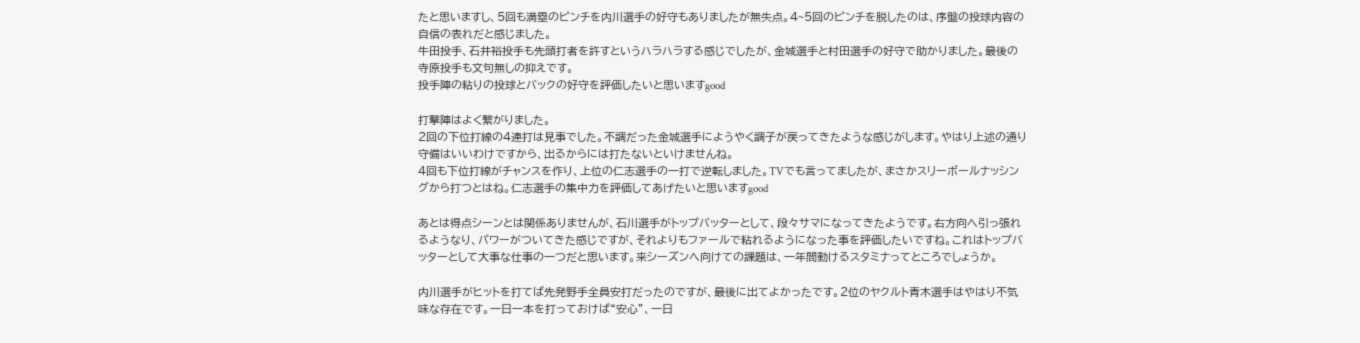たと思いますし、5回も満塁のピンチを内川選手の好守もありましたが無失点。4~5回のピンチを脱したのは、序盤の投球内容の自信の表れだと感じました。
牛田投手、石井裕投手も先頭打者を許すというハラハラする感じでしたが、金城選手と村田選手の好守で助かりました。最後の寺原投手も文句無しの抑えです。
投手陣の粘りの投球とバックの好守を評価したいと思いますgood

打撃陣はよく繋がりました。
2回の下位打線の4連打は見事でした。不調だった金城選手にようやく調子が戻ってきたような感じがします。やはり上述の通り守備はいいわけですから、出るからには打たないといけませんね。
4回も下位打線がチャンスを作り、上位の仁志選手の一打で逆転しました。TVでも言ってましたが、まさかスリーボールナッシングから打つとはね。仁志選手の集中力を評価してあげたいと思いますgood

あとは得点シーンとは関係ありませんが、石川選手がトップバッターとして、段々サマになってきたようです。右方向へ引っ張れるようなり、パワーがついてきた感じですが、それよりもファールで粘れるようになった事を評価したいですね。これはトップバッターとして大事な仕事の一つだと思います。来シーズンへ向けての課題は、一年間動けるスタミナってところでしょうか。

内川選手がヒットを打てば先発野手全員安打だったのですが、最後に出てよかったです。2位のヤクルト青木選手はやはり不気味な存在です。一日一本を打っておけば“安心”、一日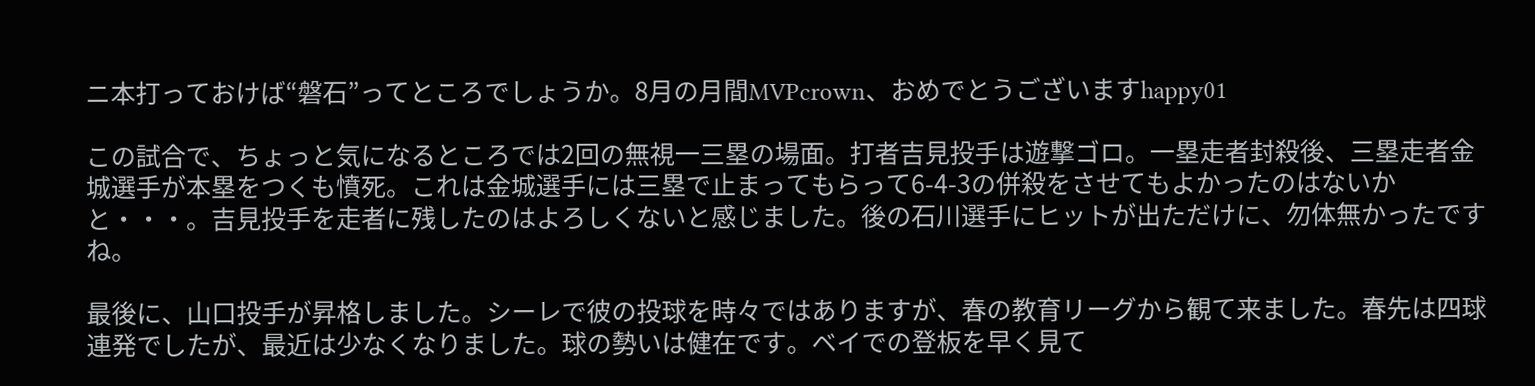ニ本打っておけば“磐石”ってところでしょうか。8月の月間MVPcrown、おめでとうございますhappy01

この試合で、ちょっと気になるところでは2回の無視一三塁の場面。打者吉見投手は遊撃ゴロ。一塁走者封殺後、三塁走者金城選手が本塁をつくも憤死。これは金城選手には三塁で止まってもらって6-4-3の併殺をさせてもよかったのはないかと・・・。吉見投手を走者に残したのはよろしくないと感じました。後の石川選手にヒットが出ただけに、勿体無かったですね。

最後に、山口投手が昇格しました。シーレで彼の投球を時々ではありますが、春の教育リーグから観て来ました。春先は四球連発でしたが、最近は少なくなりました。球の勢いは健在です。ベイでの登板を早く見て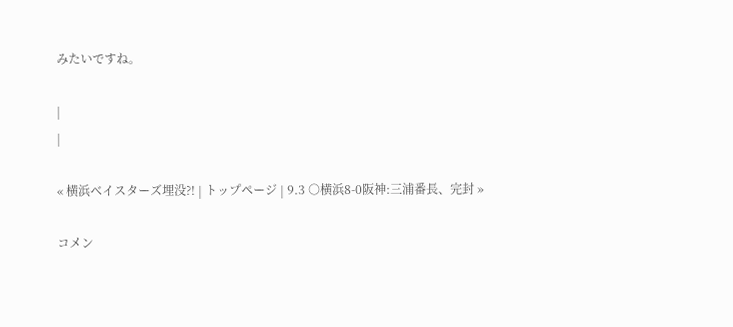みたいですね。

|
|

« 横浜ベイスターズ埋没?! | トップページ | 9.3 ○横浜8-0阪神:三浦番長、完封 »

コメン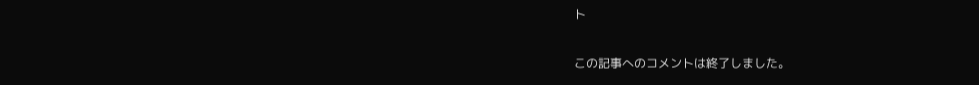ト

この記事へのコメントは終了しました。